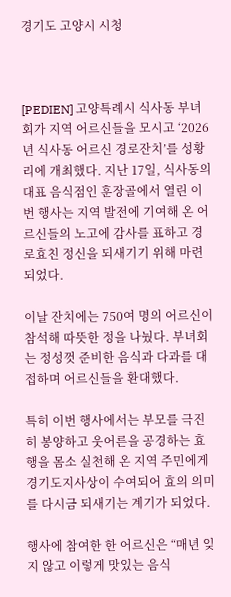경기도 고양시 시청



[PEDIEN] 고양특례시 식사동 부녀회가 지역 어르신들을 모시고 ‘2026년 식사동 어르신 경로잔치’를 성황리에 개최했다. 지난 17일, 식사동의 대표 음식점인 훈장골에서 열린 이번 행사는 지역 발전에 기여해 온 어르신들의 노고에 감사를 표하고 경로효친 정신을 되새기기 위해 마련되었다.

이날 잔치에는 750여 명의 어르신이 참석해 따뜻한 정을 나눴다. 부녀회는 정성껏 준비한 음식과 다과를 대접하며 어르신들을 환대했다.

특히 이번 행사에서는 부모를 극진히 봉양하고 웃어른을 공경하는 효행을 몸소 실천해 온 지역 주민에게 경기도지사상이 수여되어 효의 의미를 다시금 되새기는 계기가 되었다.

행사에 참여한 한 어르신은 “매년 잊지 않고 이렇게 맛있는 음식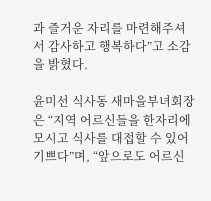과 즐거운 자리를 마련해주셔서 감사하고 행복하다”고 소감을 밝혔다.

윤미선 식사동 새마을부녀회장은 “지역 어르신들을 한자리에 모시고 식사를 대접할 수 있어 기쁘다”며, “앞으로도 어르신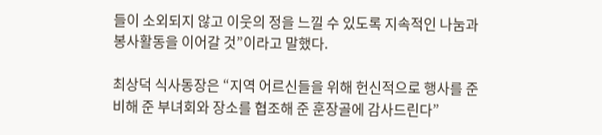들이 소외되지 않고 이웃의 정을 느낄 수 있도록 지속적인 나눔과 봉사활동을 이어갈 것”이라고 말했다.

최상덕 식사동장은 “지역 어르신들을 위해 헌신적으로 행사를 준비해 준 부녀회와 장소를 협조해 준 훈장골에 감사드린다”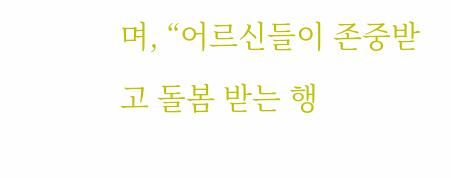며, “어르신들이 존중받고 돌봄 받는 행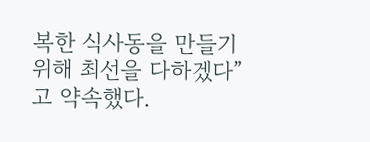복한 식사동을 만들기 위해 최선을 다하겠다”고 약속했다.